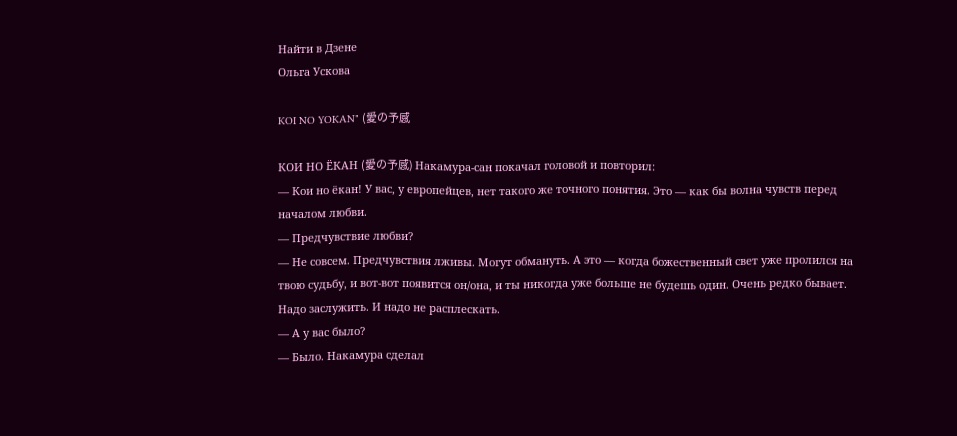Найти в Дзене
Ольга Ускова

KOI NO YOKAN" (愛の予感

КОИ НО ЁКАН (愛の予感) Накамура-сан покачал головой и повторил:
— Кои но ёкан! У вас, у европейцев, нет такого же точного понятия. Это — как бы волна чувств перед началом любви.
— Предчувствие любви?
— Не совсем. Предчувствия лживы. Могут обмануть. А это — когда божественный свет уже пролился на твою судьбу, и вот-вот появится он/она, и ты никогда уже больше не будешь один. Очень редко бывает. Надо заслужить. И надо не расплескать.
— А у вас было?
— Было. Накамура сделал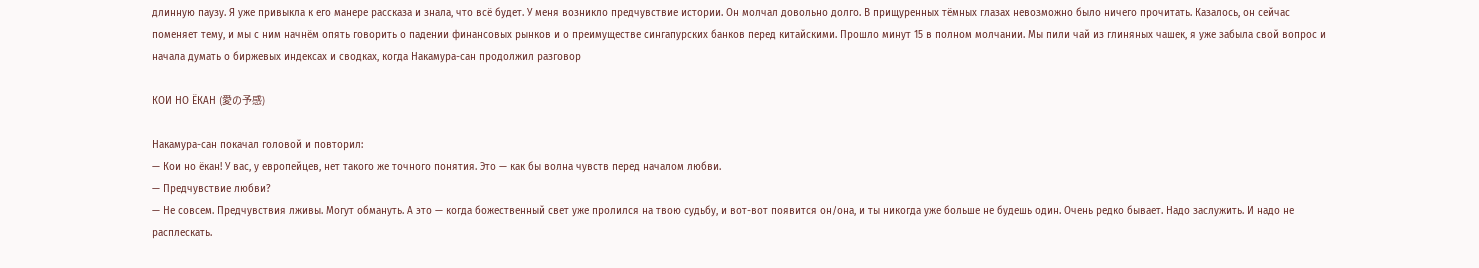длинную паузу. Я уже привыкла к его манере рассказа и знала, что всё будет. У меня возникло предчувствие истории. Он молчал довольно долго. В прищуренных тёмных глазах невозможно было ничего прочитать. Казалось, он сейчас поменяет тему, и мы с ним начнём опять говорить о падении финансовых рынков и о преимуществе сингапурских банков перед китайскими. Прошло минут 15 в полном молчании. Мы пили чай из глиняных чашек, я уже забыла свой вопрос и начала думать о биржевых индексах и сводках, когда Накамура-сан продолжил разговор

КОИ НО ЁКАН (愛の予感)

Накамура-сан покачал головой и повторил:
— Кои но ёкан! У вас, у европейцев, нет такого же точного понятия. Это — как бы волна чувств перед началом любви.
— Предчувствие любви?
— Не совсем. Предчувствия лживы. Могут обмануть. А это — когда божественный свет уже пролился на твою судьбу, и вот-вот появится он/она, и ты никогда уже больше не будешь один. Очень редко бывает. Надо заслужить. И надо не расплескать.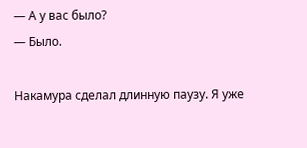— А у вас было?
— Было.

Накамура сделал длинную паузу. Я уже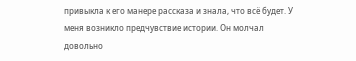привыкла к его манере рассказа и знала, что всё будет. У меня возникло предчувствие истории. Он молчал довольно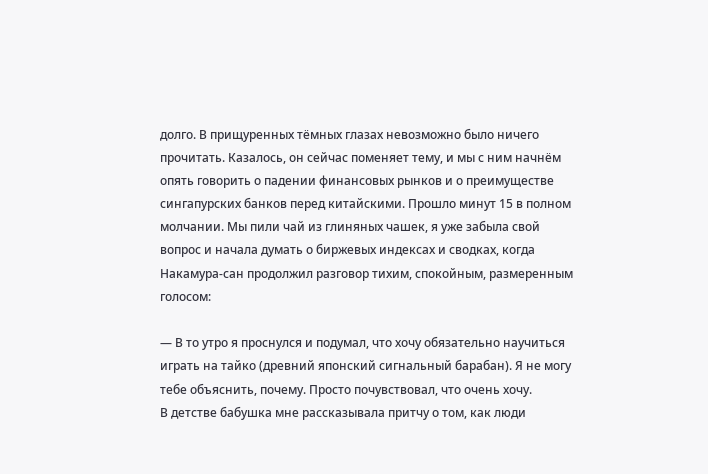долго. В прищуренных тёмных глазах невозможно было ничего прочитать. Казалось, он сейчас поменяет тему, и мы с ним начнём опять говорить о падении финансовых рынков и о преимуществе сингапурских банков перед китайскими. Прошло минут 15 в полном молчании. Мы пили чай из глиняных чашек, я уже забыла свой вопрос и начала думать о биржевых индексах и сводках, когда Накамура-сан продолжил разговор тихим, спокойным, размеренным голосом:

— В то утро я проснулся и подумал, что хочу обязательно научиться играть на тайко (древний японский сигнальный барабан). Я не могу тебе объяснить, почему. Просто почувствовал, что очень хочу.
В детстве бабушка мне рассказывала притчу о том, как люди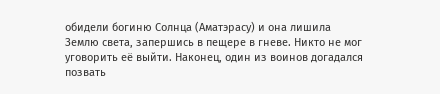обидели богиню Солнца (Аматэрасу) и она лишила Землю света, запершись в пещере в гневе. Никто не мог уговорить её выйти. Наконец, один из воинов догадался позвать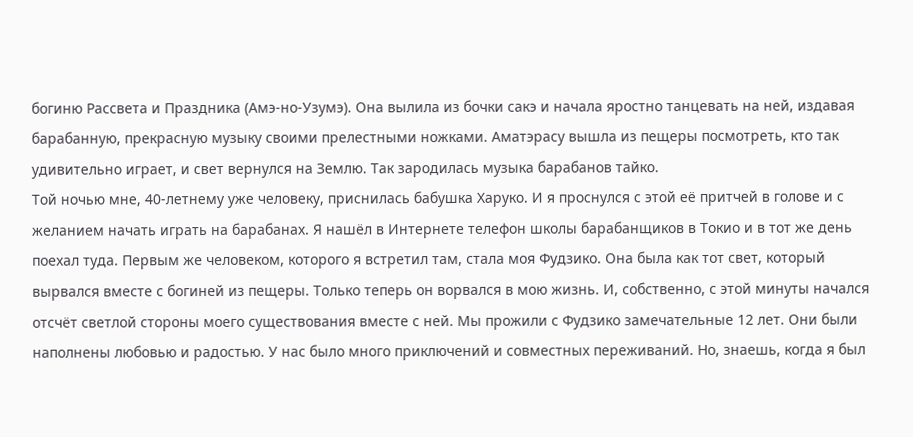богиню Рассвета и Праздника (Амэ-но-Узумэ). Она вылила из бочки сакэ и начала яростно танцевать на ней, издавая барабанную, прекрасную музыку своими прелестными ножками. Аматэрасу вышла из пещеры посмотреть, кто так удивительно играет, и свет вернулся на Землю. Так зародилась музыка барабанов тайко.
Той ночью мне, 40-летнему уже человеку, приснилась бабушка Харуко. И я проснулся с этой её притчей в голове и с желанием начать играть на барабанах. Я нашёл в Интернете телефон школы барабанщиков в Токио и в тот же день поехал туда. Первым же человеком, которого я встретил там, стала моя Фудзико. Она была как тот свет, который вырвался вместе с богиней из пещеры. Только теперь он ворвался в мою жизнь. И, собственно, с этой минуты начался отсчёт светлой стороны моего существования вместе с ней. Мы прожили с Фудзико замечательные 12 лет. Они были наполнены любовью и радостью. У нас было много приключений и совместных переживаний. Но, знаешь, когда я был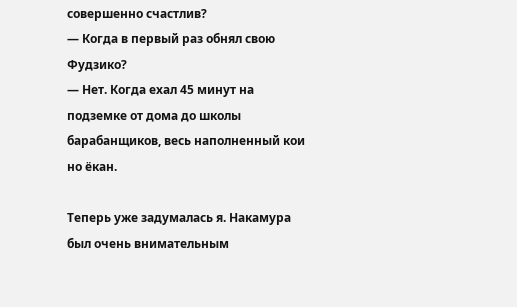совершенно счастлив?
— Когда в первый раз обнял свою Фудзико?
— Нет. Когда ехал 45 минут на подземке от дома до школы барабанщиков, весь наполненный кои но ёкан.

Теперь уже задумалась я. Накамура был очень внимательным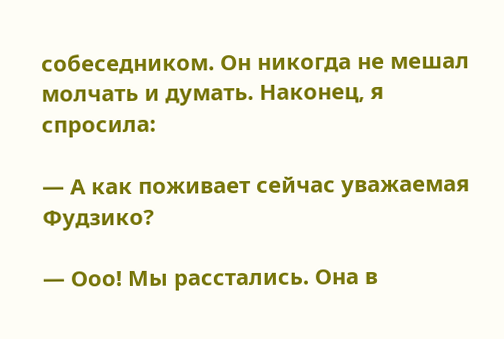собеседником. Он никогда не мешал молчать и думать. Наконец, я спросила:

— А как поживает сейчас уважаемая Фудзико?

— Ооо! Мы расстались. Она в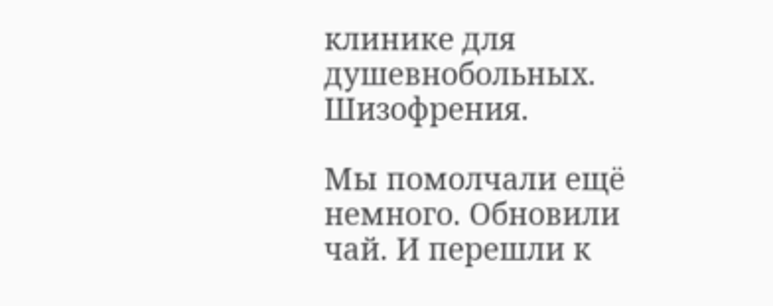клинике для душевнобольных. Шизофрения.

Мы помолчали ещё немного. Обновили чай. И перешли к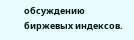обсуждению биржевых индексов.